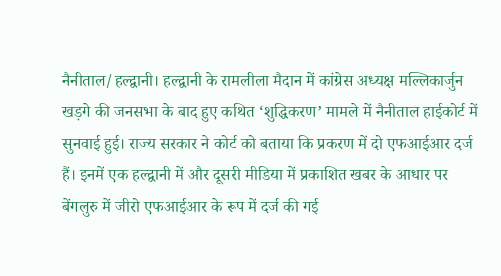नैनीताल/हल्द्वानी। हल्द्वानी के रामलीला मैदान में कांग्रेस अध्यक्ष मल्लिकार्जुन खड़गे की जनसभा के बाद हुए कथित ‘शुद्धिकरण’ मामले में नैनीताल हाईकोर्ट में सुनवाई हुई। राज्य सरकार ने कोर्ट को बताया कि प्रकरण में दो एफआईआर दर्ज हैं। इनमें एक हल्द्वानी में और दूसरी मीडिया में प्रकाशित खबर के आधार पर बेंगलुरु में जीरो एफआईआर के रूप में दर्ज की गई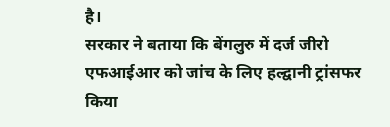है।
सरकार ने बताया कि बेंगलुरु में दर्ज जीरो एफआईआर को जांच के लिए हल्द्वानी ट्रांसफर किया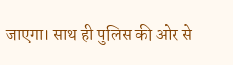जाएगा। साथ ही पुलिस की ओर से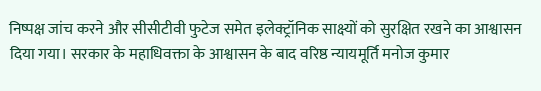निष्पक्ष जांच करने और सीसीटीवी फुटेज समेत इलेक्ट्रॉनिक साक्ष्यों को सुरक्षित रखने का आश्वासन दिया गया। सरकार के महाधिवक्ता के आश्वासन के बाद वरिष्ठ न्यायमूर्ति मनोज कुमार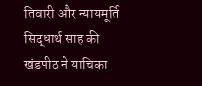तिवारी और न्यायमूर्ति सिद्धार्थ साह की खंडपीठ ने याचिका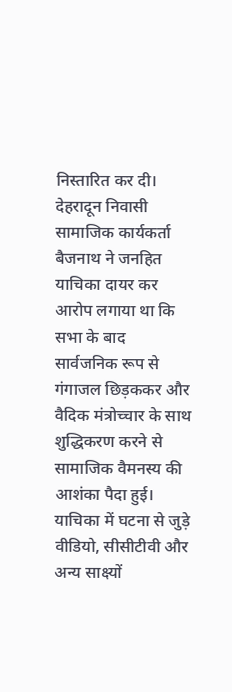निस्तारित कर दी।
देहरादून निवासी सामाजिक कार्यकर्ता बैजनाथ ने जनहित याचिका दायर कर आरोप लगाया था कि सभा के बाद सार्वजनिक रूप से गंगाजल छिड़ककर और वैदिक मंत्रोच्चार के साथ शुद्धिकरण करने से सामाजिक वैमनस्य की आशंका पैदा हुई। याचिका में घटना से जुड़े वीडियो, सीसीटीवी और अन्य साक्ष्यों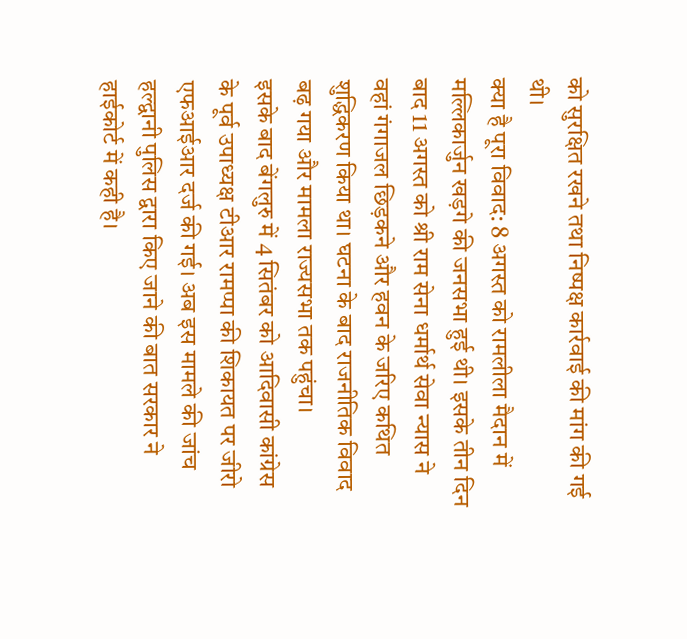को सुरक्षित रखने तथा निष्पक्ष कार्रवाई की मांग की गई थी।
क्या है पूरा विवाद: 8 अगस्त को रामलीला मैदान में मल्लिकार्जुन खड़गे की जनसभा हुई थी। इसके तीन दिन बाद 11 अगस्त को श्री राम सेना धर्मार्थ सेवा न्यास ने वहां गंगाजल छिड़कने और हवन के जरिए कथित शुद्धिकरण किया था। घटना के बाद राजनीतिक विवाद बढ़ गया और मामला राज्यसभा तक पहुंचा।
इसके बाद बेंगलुरु में 4 सितंबर को आदिवासी कांग्रेस के पूर्व उपाध्यक्ष टीआर रामप्पा की शिकायत पर जीरो एफआईआर दर्ज की गई। अब इस मामले की जांच हल्द्वानी पुलिस द्वारा किए जाने की बात सरकार ने हाईकोर्ट में कही है।